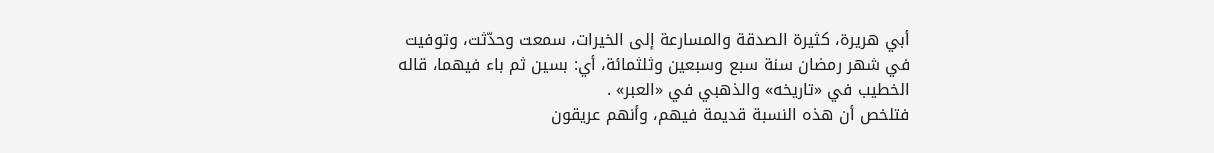أبي هريرة، كثيرة الصدقة والمسارعة إلى الخيرات، سمعت وحدّثت، وتوفيت في شهر رمضان سنة سبع وسبعين وثلثمائة، أي: بسين ثم باء فيهما، قاله الخطيب في «تاريخه» والذهبي في «العبر» .
فتلخص أن هذه النسبة قديمة فيهم، وأنهم عريقون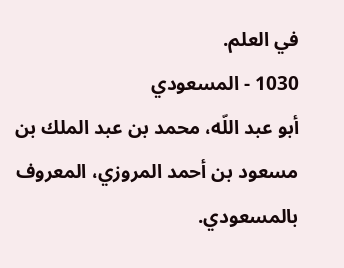في العلم.
1030 - المسعودي
أبو عبد اللّه، محمد بن عبد الملك بن مسعود بن أحمد المروزي، المعروف بالمسعودي.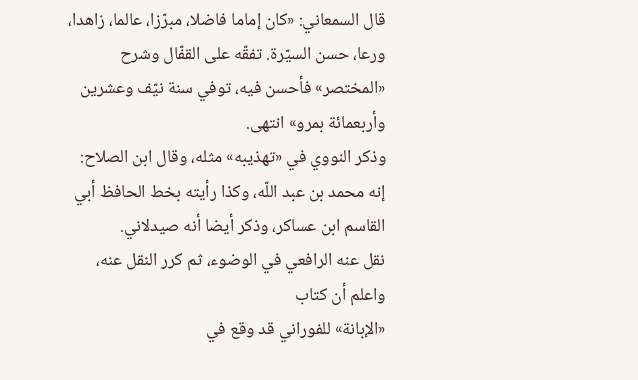قال السمعاني: «كان إماما فاضلا، مبرّزا، عالما، زاهدا، ورعا، حسن السيّرة. تفقّه على القفّال وشرح «المختصر» فأحسن فيه، توفي سنة نيّف وعشرين وأربعمائة بمرو» انتهى.
وذكر النووي في «تهذيبه» مثله، وقال ابن الصلاح: إنه محمد بن عبد اللّه، وكذا رأيته بخط الحافظ أبي القاسم ابن عساكر، وذكر أيضا أنه صيدلاني.
نقل عنه الرافعي في الوضوء، ثم كرر النقل عنه، واعلم أن كتاب
«الإبانة» للفوراني قد وقع في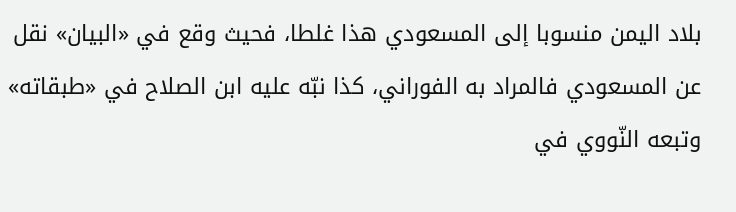بلاد اليمن منسوبا إلى المسعودي هذا غلطا، فحيث وقع في «البيان» نقل عن المسعودي فالمراد به الفوراني، كذا نبّه عليه ابن الصلاح في «طبقاته» وتبعه النّووي في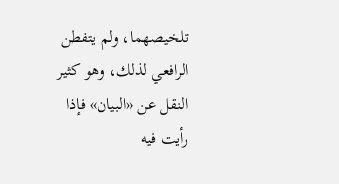تلخيصهما، ولم يتفطن الرافعي لذلك، وهو كثير النقل عن «البيان» فإذا رأيت فيه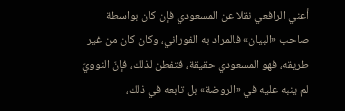أعني الرافعي نقلا عن المسعودي فإن كان بواسطة صاحب «البيان» فالمراد به الفوراني، وكان كان من غير طريقه، فهو المسعودي حقيقة، فتفطن لذلك، فإنّ النوويّ لم ينبه عليه في «الروضة» بل تابعه في ذلك،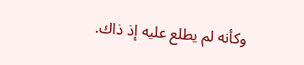وكأنه لم يطلع عليه إذ ذاك.